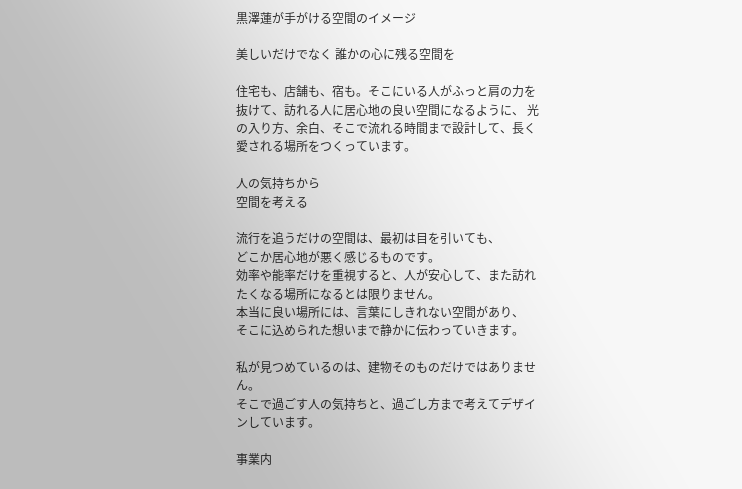黒澤蓮が手がける空間のイメージ

美しいだけでなく 誰かの心に残る空間を

住宅も、店舗も、宿も。そこにいる人がふっと肩の力を抜けて、訪れる人に居心地の良い空間になるように、 光の入り方、余白、そこで流れる時間まで設計して、長く愛される場所をつくっています。

人の気持ちから
空間を考える

流行を追うだけの空間は、最初は目を引いても、
どこか居心地が悪く感じるものです。
効率や能率だけを重視すると、人が安心して、また訪れたくなる場所になるとは限りません。
本当に良い場所には、言葉にしきれない空間があり、
そこに込められた想いまで静かに伝わっていきます。

私が見つめているのは、建物そのものだけではありません。
そこで過ごす人の気持ちと、過ごし方まで考えてデザインしています。

事業内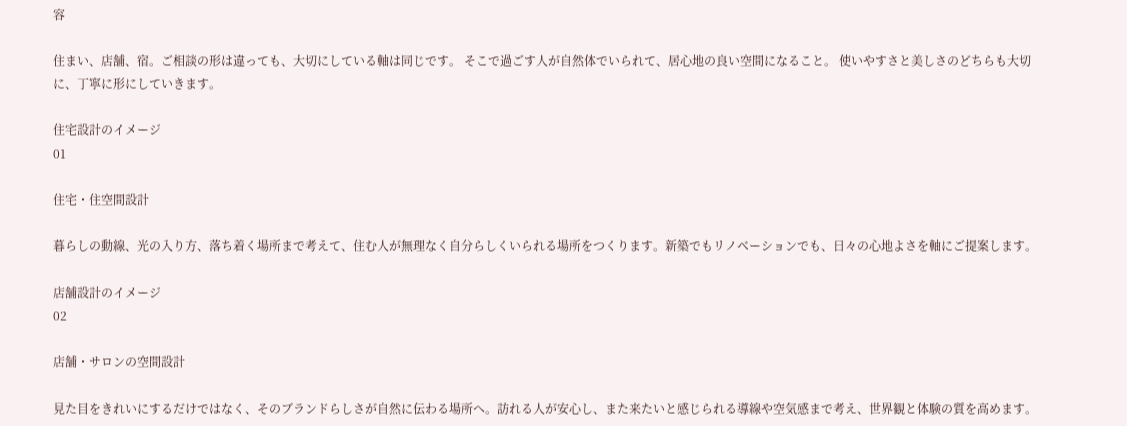容

住まい、店舗、宿。ご相談の形は違っても、大切にしている軸は同じです。 そこで過ごす人が自然体でいられて、居心地の良い空間になること。 使いやすさと美しさのどちらも大切に、丁寧に形にしていきます。

住宅設計のイメージ
01

住宅・住空間設計

暮らしの動線、光の入り方、落ち着く場所まで考えて、住む人が無理なく自分らしくいられる場所をつくります。新築でもリノベーションでも、日々の心地よさを軸にご提案します。

店舗設計のイメージ
02

店舗・サロンの空間設計

見た目をきれいにするだけではなく、そのブランドらしさが自然に伝わる場所へ。訪れる人が安心し、また来たいと感じられる導線や空気感まで考え、世界観と体験の質を高めます。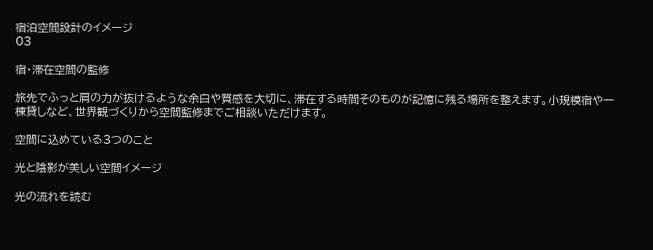宿泊空間設計のイメージ
03

宿・滞在空間の監修

旅先でふっと肩の力が抜けるような余白や質感を大切に、滞在する時間そのものが記憶に残る場所を整えます。小規模宿や一棟貸しなど、世界観づくりから空間監修までご相談いただけます。

空間に込めている3つのこと

光と陰影が美しい空間イメージ

光の流れを読む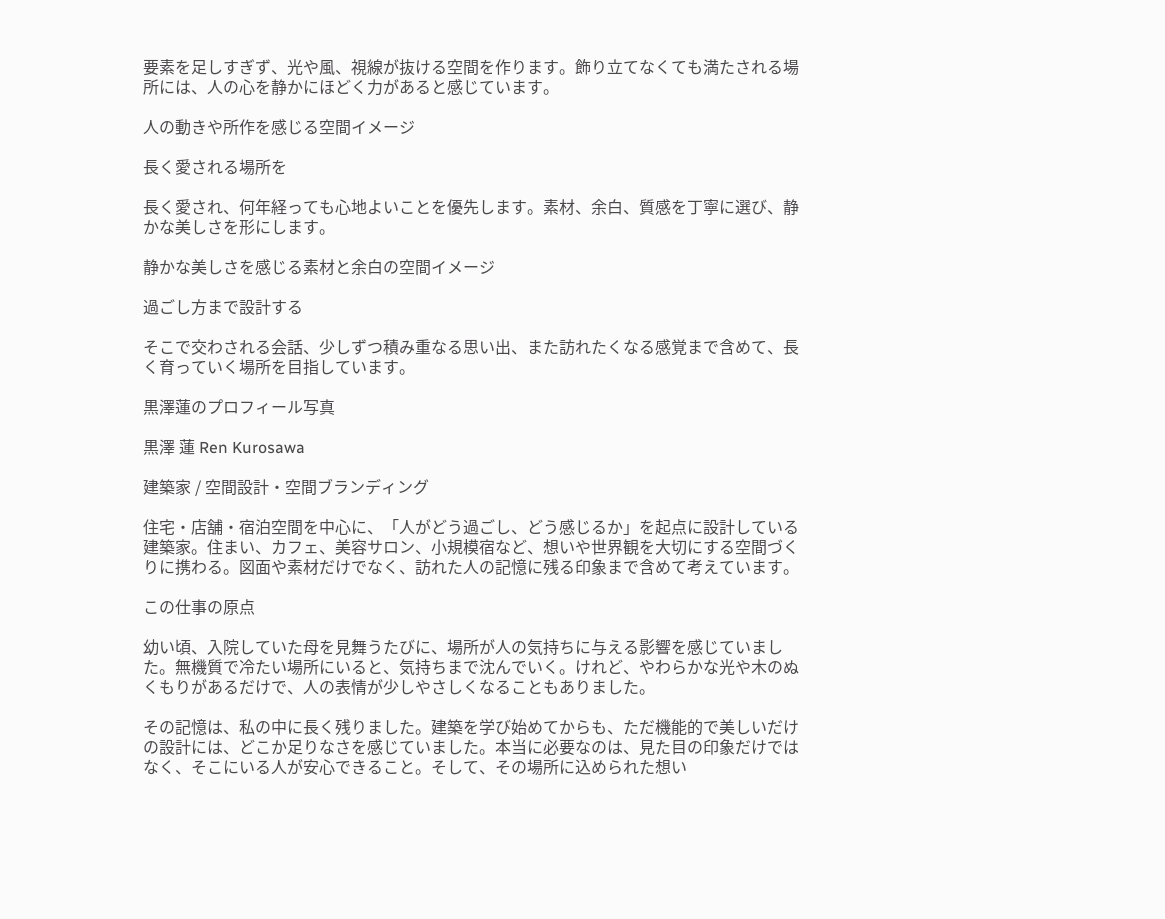要素を足しすぎず、光や風、視線が抜ける空間を作ります。飾り立てなくても満たされる場所には、人の心を静かにほどく力があると感じています。

人の動きや所作を感じる空間イメージ

長く愛される場所を

長く愛され、何年経っても心地よいことを優先します。素材、余白、質感を丁寧に選び、静かな美しさを形にします。

静かな美しさを感じる素材と余白の空間イメージ

過ごし方まで設計する

そこで交わされる会話、少しずつ積み重なる思い出、また訪れたくなる感覚まで含めて、長く育っていく場所を目指しています。

黒澤蓮のプロフィール写真

黒澤 蓮 Ren Kurosawa

建築家 / 空間設計・空間ブランディング

住宅・店舗・宿泊空間を中心に、「人がどう過ごし、どう感じるか」を起点に設計している建築家。住まい、カフェ、美容サロン、小規模宿など、想いや世界観を大切にする空間づくりに携わる。図面や素材だけでなく、訪れた人の記憶に残る印象まで含めて考えています。

この仕事の原点

幼い頃、入院していた母を見舞うたびに、場所が人の気持ちに与える影響を感じていました。無機質で冷たい場所にいると、気持ちまで沈んでいく。けれど、やわらかな光や木のぬくもりがあるだけで、人の表情が少しやさしくなることもありました。

その記憶は、私の中に長く残りました。建築を学び始めてからも、ただ機能的で美しいだけの設計には、どこか足りなさを感じていました。本当に必要なのは、見た目の印象だけではなく、そこにいる人が安心できること。そして、その場所に込められた想い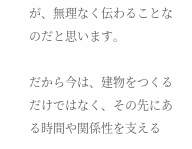が、無理なく伝わることなのだと思います。

だから今は、建物をつくるだけではなく、その先にある時間や関係性を支える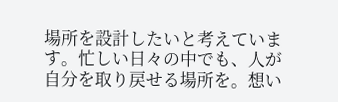場所を設計したいと考えています。忙しい日々の中でも、人が自分を取り戻せる場所を。想い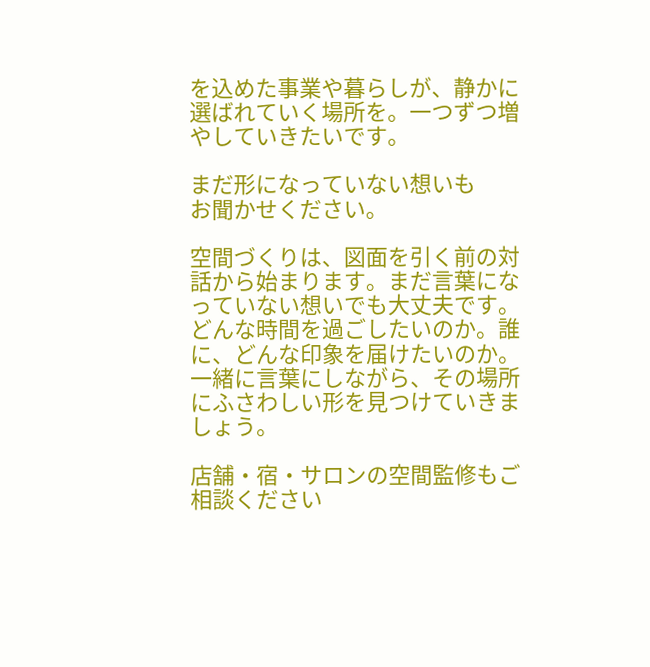を込めた事業や暮らしが、静かに選ばれていく場所を。一つずつ増やしていきたいです。

まだ形になっていない想いも
お聞かせください。

空間づくりは、図面を引く前の対話から始まります。まだ言葉になっていない想いでも大丈夫です。
どんな時間を過ごしたいのか。誰に、どんな印象を届けたいのか。
一緒に言葉にしながら、その場所にふさわしい形を見つけていきましょう。

店舗・宿・サロンの空間監修もご相談ください